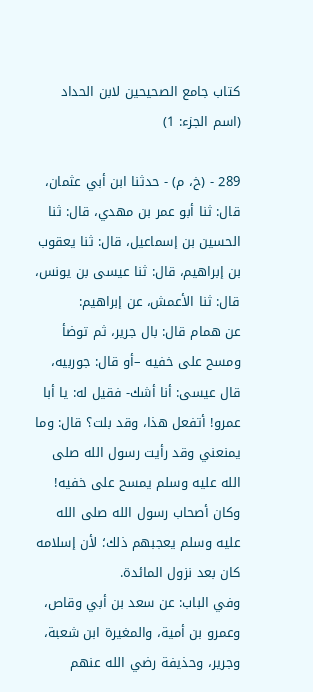كتاب جامع الصحيحين لابن الحداد (اسم الجزء: 1)

289 - (خ، م) - حدثنا ابن أبي عثمان، قال: ثنا أبو عمر بن مهدي، قال: ثنا الحسين بن إسماعيل، قال: ثنا يعقوب بن إبراهيم، قال: ثنا عيسى بن يونس، قال: ثنا الأعمش، عن إبراهيم:
عن همام قال: بال جرير، ثم توضأ ومسح على خفيه –أو قال: جوربيه، قال عيسى: أنا أشك- فقيل له: يا أبا عمرو! أتفعل هذا، وقد بلت؟ قال: وما يمنعني وقد رأيت رسول الله صلى الله عليه وسلم يمسح على خفيه! وكان أصحاب رسول الله صلى الله عليه وسلم يعجبهم ذلك؛ لأن إسلامه كان بعد نزول المائدة.
وفي الباب: عن سعد بن أبي وقاص، وعمرو بن أمية، والمغيرة ابن شعبة، وجرير، وحذيفة رضي الله عنهم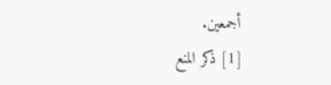أجمعين.
[1] ذكر المنع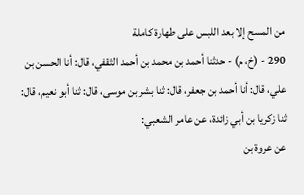من المسح إلا بعد اللبس على طهارة كاملة
290 - (خ، م) - حدثنا أحمد بن محمد بن أحمد الثقفي، قال: أنا الحسن بن علي، قال: أنا أحمد بن جعفر، قال: ثنا بشر بن موسى، قال: ثنا أبو نعيم، قال: ثنا زكريا بن أبي زائدة، عن عامر الشعبي:
عن عروة بن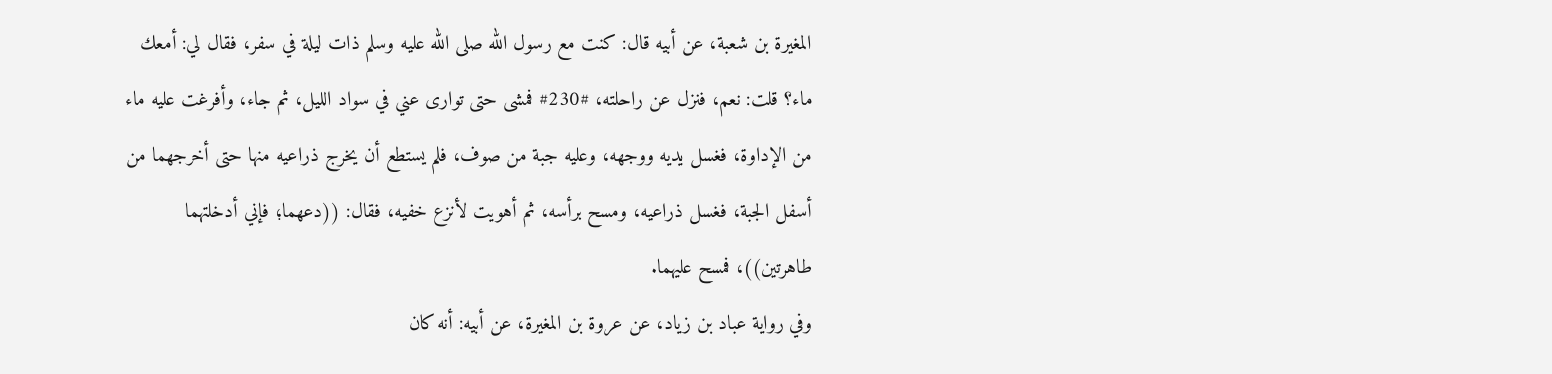المغيرة بن شعبة، عن أبيه قال: كنت مع رسول الله صلى الله عليه وسلم ذات ليلة في سفر، فقال لي: أمعك ماء؟ قلت: نعم، فنزل عن راحلته، #230# فمشى حتى توارى عني في سواد الليل، ثم جاء، وأفرغت عليه ماء من الإداوة، فغسل يديه ووجهه، وعليه جبة من صوف، فلم يستطع أن يخرج ذراعيه منها حتى أخرجهما من أسفل الجبة، فغسل ذراعيه، ومسح برأسه، ثم أهويت لأنزع خفيه، فقال: ((دعهما؛ فإني أدخلتهما طاهرتين))، فمسح عليهما.
وفي رواية عباد بن زياد، عن عروة بن المغيرة، عن أبيه: أنه كان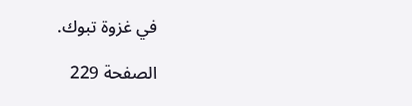في غزوة تبوك.

الصفحة 229